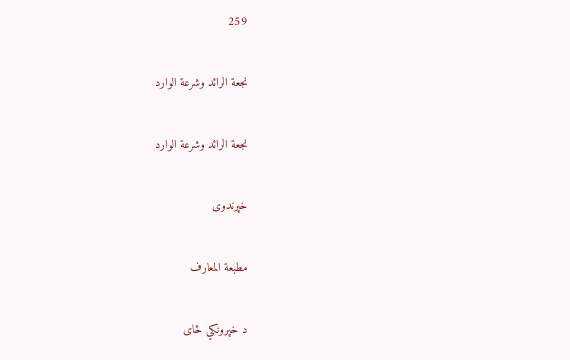259

نجعة الرائد وشرعة الوارد

نجعة الرائد وشرعة الوارد

خپرندوی

مطبعة المعارف

د خپرونکي ځای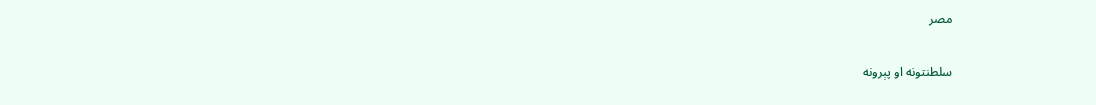مصر

سلطنتونه او پېرونه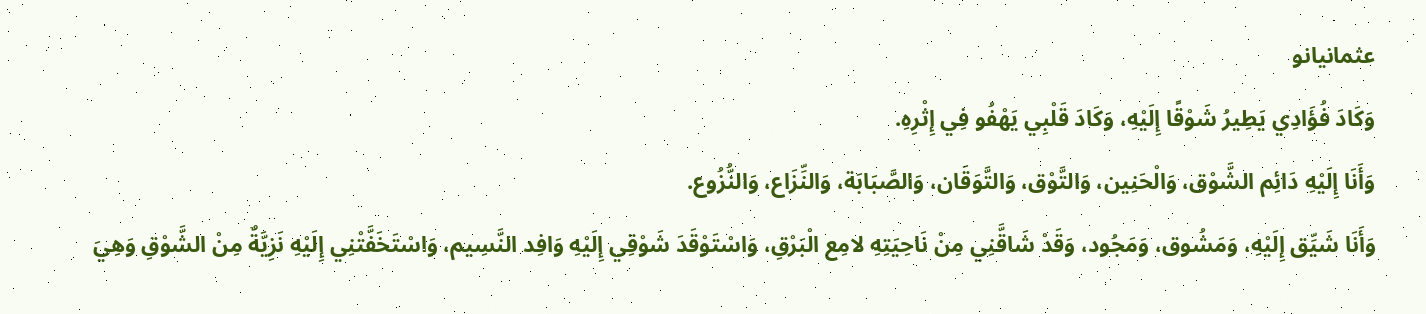عثمانيانو
وَكَادَ فُؤَادِي يَطِيرُ شَوْقًا إِلَيْهِ، وَكَادَ قَلْبِي يَهْفُو فِي إِثْرِهِ.
وَأَنَا إِلَيْهِ دَائِم الشَّوْق، وَالْحَنِين، وَالتَّوْق، وَالتَّوَقَان، وَالصَّبَابَة، وَالنِّزَاع، وَالنُّزُوع.
وَأَنَا شَيِّق إِلَيْهِ، وَمَشُوق، وَمَجُود، وَقَدْ شَاقَّنِي مِنْ نَاحِيَتِهِ لامِع الْبَرْقِ، وَاسْتَوْقَدَ شَوْقِي إِلَيْهِ وَافِد النَّسِيم، وَاسْتَخَفَّتْنِي إِلَيْهِ نَزِيَّةٌ مِنْ الشَّوْقِ وَهِيَ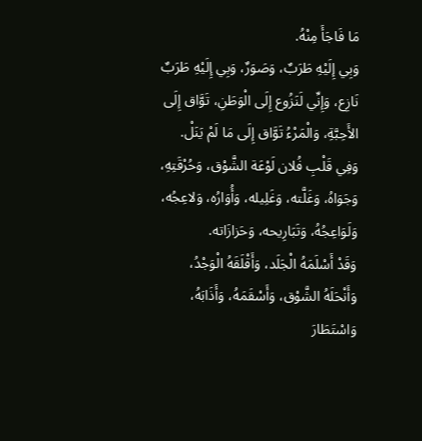مَا فَاجَأَ مِنْهُ.
وَبِي إِلَيْهِ طَرَبٌ، وَصَوَرٌ، وَبِي إِلَيْهِ طَرَبٌ نَازِع، وَإِنِّي لَنَزُوع إِلَى الْوَطَنِ، تَوَّاق إِلَى الأَحِبَّةِ، وَالْمَرْءُ تَوَّاق إِلَى مَا لَمْ يَنَلْ.
وَفِي قَلْبِ فُلان لَوْعَة الشَّوْق، وَحُرْقَتِهِ، وَجَوَاهُ، وَغَلَّته، وَغَلِيله، وَأُوَارُه، وَلاعِجُه، وَلَوَاعِجُهُ، وَتَبَارِيحه، وَحَزازَاته.
وَقَدْ أَسْلَمَهُ الْجَلَد، وَأَقْلَقَهُ الْوَجْدُ، وَأَنْحَلَهُ الشَّوْق، وَأَسْقَمَهُ، وَأَذَابَهُ، وَاسْتَطَارَ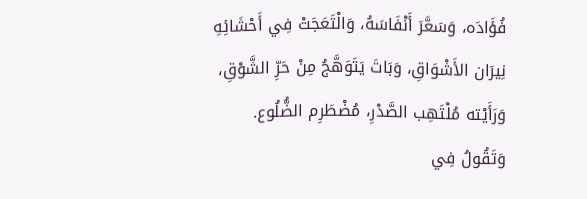فُؤَادَه، وَسَعَّرَ أَنْفَاسَهُ، وَالْتَعَجَتْ فِي أَحْشَائِهِ نِيرَان الأَشْوَاقِ، وَبَاتَ يَتَوَهَّجُ مِنْ حَرِّ الشَّوْقِ، وَرَأَيْته مُلْتَهِب الصَّدْرِ، مُضْطَرِم الضُّلُوع.
وَتَقُولُ فِي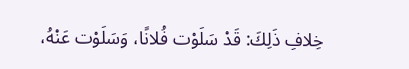خِلافِ ذَلِكَ: قَدْ سَلَوْت فُلانًا، وَسَلَوْت عَنْهُ،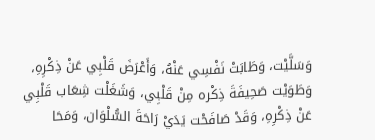وَسَلَّيْت، وَطَابَتْ نَفْسِي عَنْهُ، وَأَعْرَضَ قَلْبِي عَنْ ذِكْرِهِ، وَطَوَيْت صَحِيفَةَ ذِكْره مِنْ قَلْبِي، وَشَغَلْت شِعَاب قَلْبِي عَنْ ذِكْرِهِ، وَقَدْ صَافَحْت يَدَيْ رَاحَةَ السُّلْوَان، وَمَحَا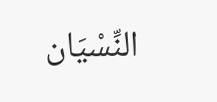النِّسْيَان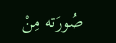صُورَته مِنْ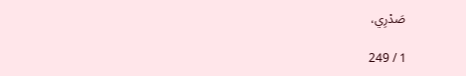صَدْرِي،

1 / 249